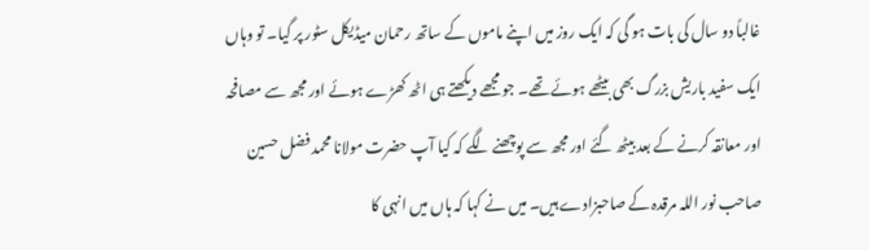غالباً دو سال کی بات ہو گی کہ ایک روز میں اپنے ماموں کے ساتھ رحمان میڈیکل سٹور پر گیا۔ تو وہاں ایک سفید باریش بزرگ بھی بیٹھے ہوئے تھے۔ جو مجھے دیکھتے ہی اٹھ کھڑے ہوئے اور مجھ سے مصافحہ اور معانقہ کرنے کے بعد بیٹھ گئے اور مجھ سے پوچھنے لگے کہ کیا آپ حضرت مولانا محمد فضل حسین صاحب نور اللہ مرقدہ کے صاحبزادے ہیں۔ میں نے کہا کہ ہاں میں انہی کا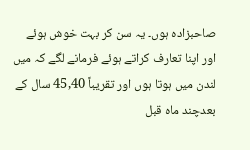صاحبزادہ ہوں۔ یہ سن کر بہت خوش ہوئے اور اپنا تعارف کراتے ہوئے فرمانے لگے کہ میں لندن میں ہوتا ہوں اور تقریباً 45,40 سال کے بعدچند ماہ قبل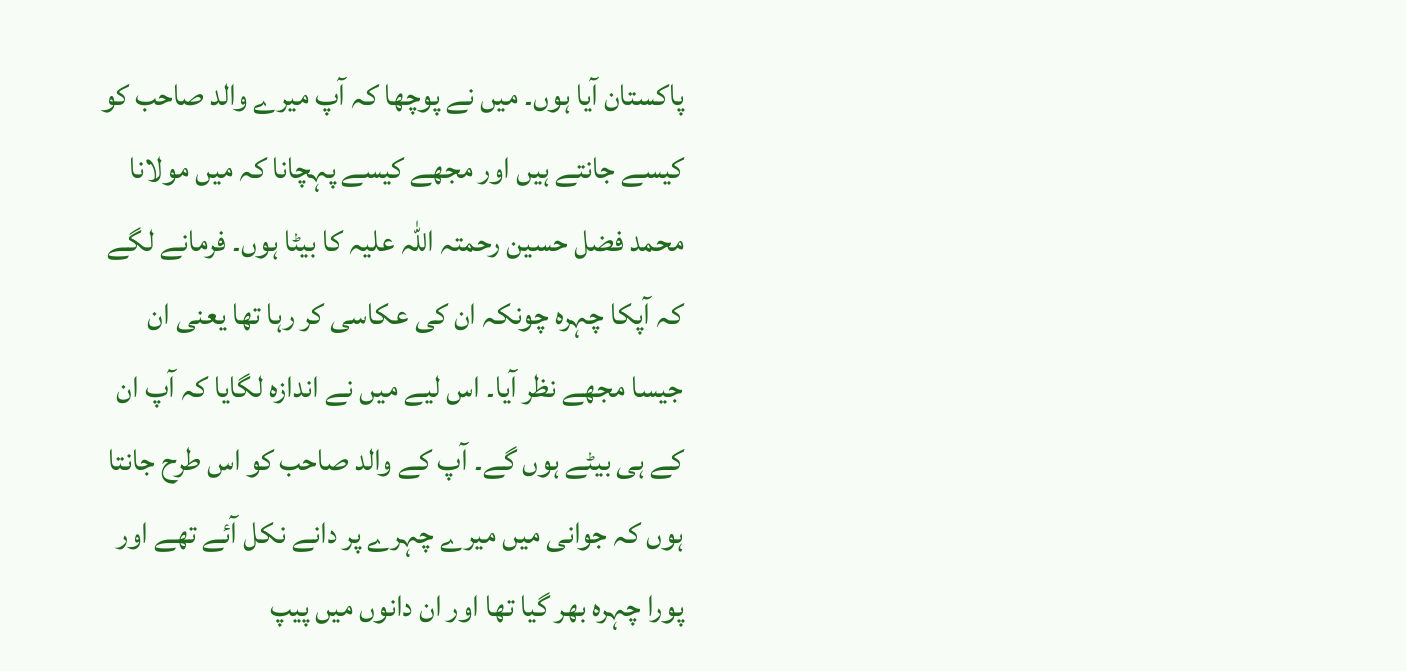پاکستان آیا ہوں۔ میں نے پوچھا کہ آپ میرے والد صاحب کو کیسے جانتے ہیں اور مجھے کیسے پہچانا کہ میں مولانا محمد فضل حسین رحمتہ اللہ علیہ کا بیٹا ہوں۔ فرمانے لگے کہ آپکا چہرہ چونکہ ان کی عکاسی کر رہا تھا یعنی ان جیسا مجھے نظر آیا۔ اس لیے میں نے اندازہ لگایا کہ آپ ان کے ہی بیٹے ہوں گے۔ آپ کے والد صاحب کو اس طرح جانتا ہوں کہ جوانی میں میرے چہرے پر دانے نکل آئے تھے اور پورا چہرہ بھر گیا تھا اور ان دانوں میں پیپ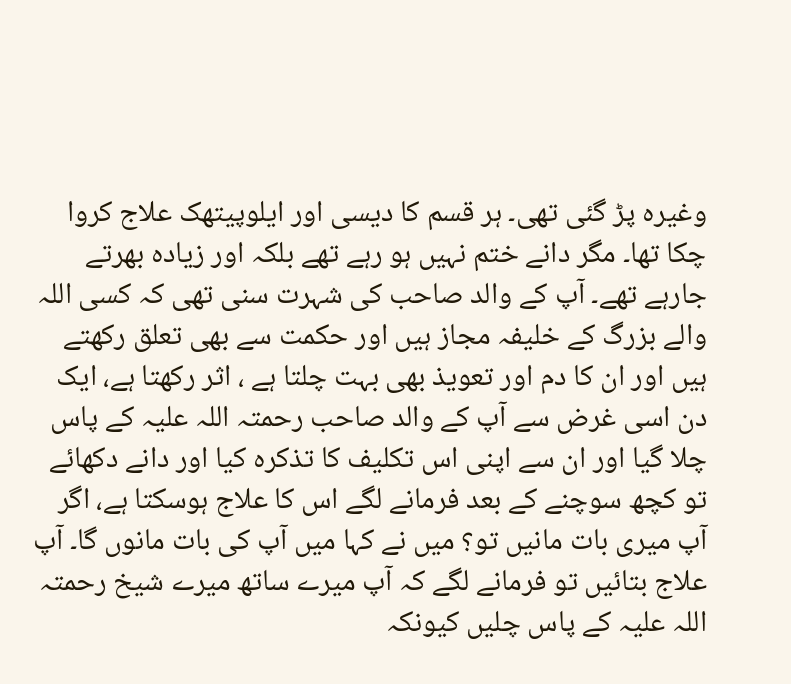وغیرہ پڑ گئی تھی۔ ہر قسم کا دیسی اور ایلوپیتھک علاج کروا چکا تھا۔ مگر دانے ختم نہیں ہو رہے تھے بلکہ اور زیادہ بھرتے جارہے تھے۔ آپ کے والد صاحب کی شہرت سنی تھی کہ کسی اللہ والے بزرگ کے خلیفہ مجاز ہیں اور حکمت سے بھی تعلق رکھتے ہیں اور ان کا دم اور تعویذ بھی بہت چلتا ہے ، اثر رکھتا ہے، ایک دن اسی غرض سے آپ کے والد صاحب رحمتہ اللہ علیہ کے پاس چلا گیا اور ان سے اپنی اس تکلیف کا تذکرہ کیا اور دانے دکھائے تو کچھ سوچنے کے بعد فرمانے لگے اس کا علاج ہوسکتا ہے، اگر آپ میری بات مانیں تو؟ میں نے کہا میں آپ کی بات مانوں گا۔ آپ علاج بتائیں تو فرمانے لگے کہ آپ میرے ساتھ میرے شیخ رحمتہ اللہ علیہ کے پاس چلیں کیونکہ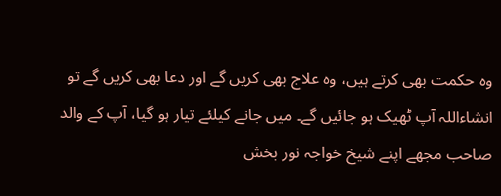وہ حکمت بھی کرتے ہیں، وہ علاج بھی کریں گے اور دعا بھی کریں گے تو انشاءاللہ آپ ٹھیک ہو جائیں گے۔ میں جانے کیلئے تیار ہو گیا، آپ کے والد صاحب مجھے اپنے شیخ خواجہ نور بخش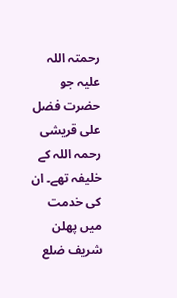رحمتہ اللہ علیہ جو حضرت فضل علی قریشی رحمہ اللہ کے خلیفہ تھے۔ ان کی خدمت میں پھلن شریف ضلع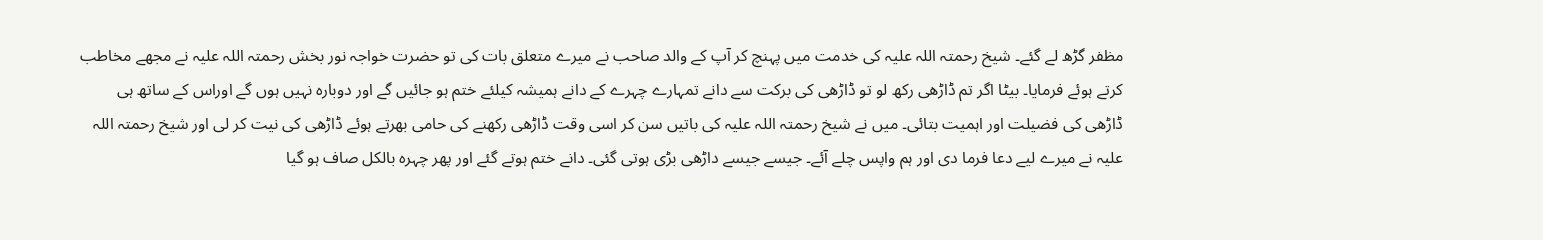مظفر گڑھ لے گئے۔ شیخ رحمتہ اللہ علیہ کی خدمت میں پہنچ کر آپ کے والد صاحب نے میرے متعلق بات کی تو حضرت خواجہ نور بخش رحمتہ اللہ علیہ نے مجھے مخاطب کرتے ہوئے فرمایا۔ بیٹا اگر تم ڈاڑھی رکھ لو تو ڈاڑھی کی برکت سے دانے تمہارے چہرے کے دانے ہمیشہ کیلئے ختم ہو جائیں گے اور دوبارہ نہیں ہوں گے اوراس کے ساتھ ہی ڈاڑھی کی فضیلت اور اہمیت بتائی۔ میں نے شیخ رحمتہ اللہ علیہ کی باتیں سن کر اسی وقت ڈاڑھی رکھنے کی حامی بھرتے ہوئے ڈاڑھی کی نیت کر لی اور شیخ رحمتہ اللہ علیہ نے میرے لیے دعا فرما دی اور ہم واپس چلے آئے۔ جیسے جیسے داڑھی بڑی ہوتی گئی۔ دانے ختم ہوتے گئے اور پھر چہرہ بالکل صاف ہو گیا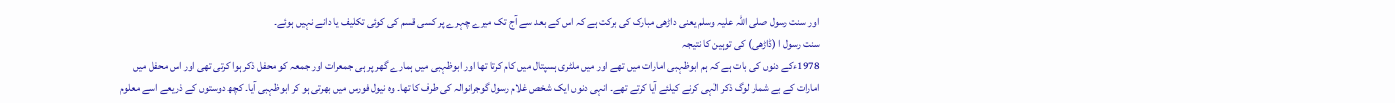اور سنت رسول صلی اللہ علیہ وسلم یعنی داڑھی مبارک کی برکت ہے کہ اس کے بعد سے آج تک میرے چہرے پر کسی قسم کی کوئی تکلیف یا دانے نہیں ہوئے۔
سنت رسول ا (ڈاڑھی) کی توہین کا نتیجہ
1978ءکے دنوں کی بات ہے کہ ہم ابوظہبی امارات میں تھے اور میں ملٹری ہسپتال میں کام کرتا تھا اور ابوظہبی میں ہمارے گھر پر ہی جمعرات اور جمعہ کو محفل ذکر ہوا کرتی تھی اور اس محفل میں امارات کے بے شمار لوگ ذکر الٰہی کرنے کیلئے آیا کرتے تھے۔ انہی دنوں ایک شخص غلام رسول گوجرانوالہ کی طرف کا تھا۔ وہ نیول فورس میں بھرتی ہو کر ابوظہبی آیا۔ کچھ دوستوں کے ذریعے اسے معلوم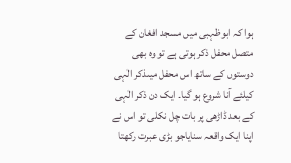ہوا کہ ابوظہبی میں مسجد افغان کے متصل محفل ذکر ہوتی ہے تو وہ بھی دوستوں کے ساتھ اس محفل میںذکر الٰہی کیلئے آنا شروع ہو گیا۔ ایک دن ذکر الٰہی کے بعد ڈاڑھی پر بات چل نکلی تو اس نے اپنا ایک واقعہ سنایاجو بڑی عبرت رکھتا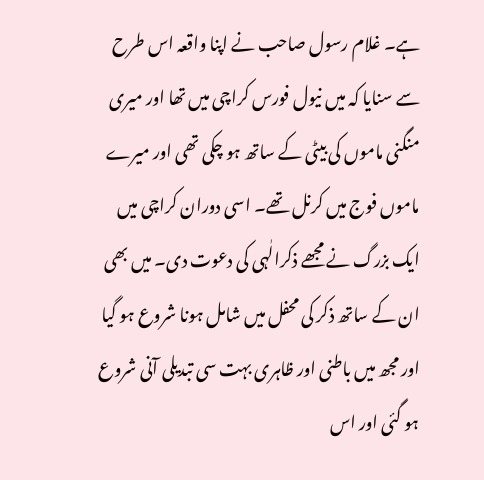ہے۔ غلام رسول صاحب نے اپنا واقعہ اس طرح سے سنایا کہ میں نیول فورس کراچی میں تھا اور میری منگنی ماموں کی بیٹی کے ساتھ ہو چکی تھی اور میرے ماموں فوج میں کرنل تھے۔ اسی دوران کراچی میں ایک بزرگ نے مجھے ذکرالٰہی کی دعوت دی۔ میں بھی ان کے ساتھ ذکر کی محفل میں شامل ہونا شروع ہو گیا اور مجھ میں باطنی اور ظاہری بہت سی تبدیلی آنی شروع ہو گئی اور اس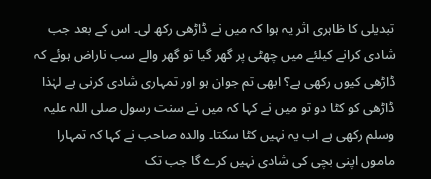تبدیلی کا ظاہری اثر یہ ہوا کہ میں نے ڈاڑھی رکھ لی۔ اس کے بعد جب شادی کرانے کیلئے میں چھٹی پر گھر گیا تو گھر والے سب ناراض ہوئے کہ ڈاڑھی کیوں رکھی ہے؟ ابھی تم جوان ہو اور تمہاری شادی کرنی ہے لہٰذا ڈاڑھی کو کٹا دو تو میں نے کہا کہ میں نے سنت رسول صلی اللہ علیہ وسلم رکھی ہے اب یہ نہیں کٹا سکتا۔ والدہ صاحب نے کہا کہ تمہارا ماموں اپنی بچی کی شادی نہیں کرے گا جب تک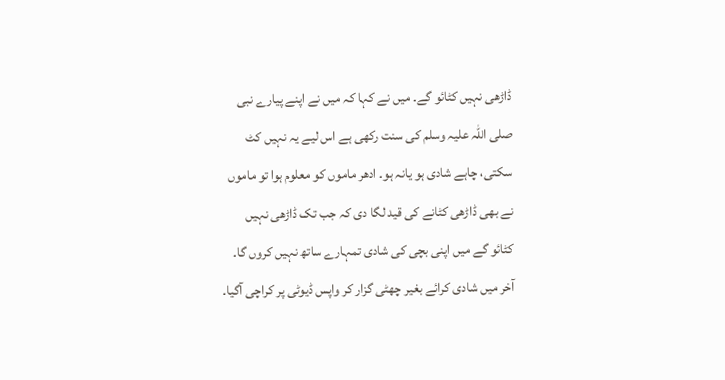ڈاڑھی نہیں کٹائو گے۔ میں نے کہا کہ میں نے اپنے پیارے نبی صلی اللہ علیہ وسلم کی سنت رکھی ہے اس لیے یہ نہیں کٹ سکتی، چاہے شادی ہو یانہ ہو۔ ادھر ماموں کو معلوم ہوا تو ماموں نے بھی ڈاڑھی کٹانے کی قید لگا دی کہ جب تک ڈاڑھی نہیں کٹائو گے میں اپنی بچی کی شادی تمہارے ساتھ نہیں کروں گا۔ آخر میں شادی کرائے بغیر چھٹی گزار کر واپس ڈیوٹی پر کراچی آگیا۔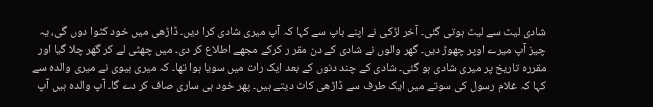شادی لیٹ سے لیٹ ہوتی گئی۔ آخر لڑکی نے اپنے باپ سے کہا کہ آپ میری شادی کرا دیں۔ ڈاڑھی میں خود کٹوا دوں گی، یہ چیز آپ میرے اوپر چھوڑ دیں۔ گھر والوں نے شادی کے دن مقر ر کرکے مجھے اطلاع کر دی۔ میں چھٹی لے کر گھر چلا گیا اور مقررہ تاریخ پر میری شادی ہو گئی۔ شادی کے چند دنوں کے بعد ایک رات میں سویا ہوا تھا۔ کہ میری بیوی نے میری والدہ سے کہا کہ غلام رسول کی سوتے میں ایک طرف سے ڈاڑھی کاٹ دیتے ہیں۔ پھر خود ہی ساری صاف کر دے گا۔ آپ والدہ ہیں آپ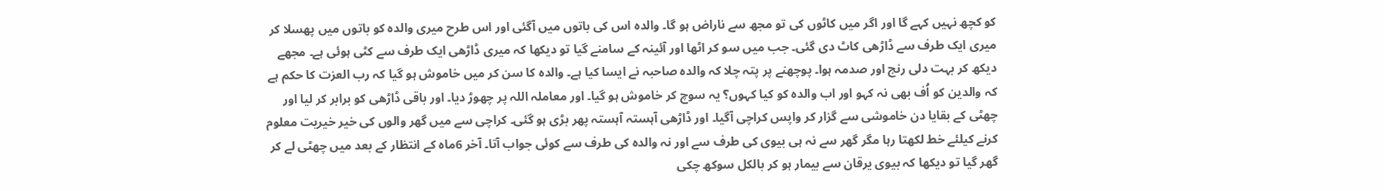کو کچھ نہیں کہے گا اور اگر میں کاٹوں کی تو مجھ سے ناراض ہو گا۔ والدہ اس کی باتوں میں آگئی اور اس طرح میری والدہ کو باتوں میں پھسلا کر میری ایک طرف سے ڈاڑھی کاٹ دی گئی۔ جب میں سو کر اٹھا اور آئینہ کے سامنے گیا تو دیکھا کہ میری ڈاڑھی ایک طرف سے کٹی ہوئی ہے۔ مجھے دیکھ کر بہت دلی رنج اور صدمہ ہوا۔ پوچھنے پر پتہ چلا کہ والدہ صاحبہ نے ایسا کیا ہے۔ والدہ کا سن کر میں خاموش ہو گیا کہ رب العزت کا حکم ہے کہ والدین کو اُف بھی نہ کہو اور اب والدہ کو کیا کہوں؟ یہ سوچ کر خاموش ہو گیا۔ اور معاملہ اللہ پر چھوڑ دیا۔ اور باقی ڈاڑھی کو برابر کر لیا اور چھٹی کے بقایا دن خاموشی سے گزار کر واپس کراچی آگیا۔ اور ڈاڑھی آہستہ آہستہ پھر بڑی ہو گئی۔ کراچی سے میں گھر والوں کی خیر خیریت معلوم کرنے کیلئے خط لکھتا رہا مگر گھر سے نہ ہی بیوی کی طرف سے اور نہ والدہ کی طرف سے کوئی جواب آتا۔ آخر 6ماہ کے انتظار کے بعد میں چھٹی لے کر گھر گیا تو دیکھا کہ بیوی یرقان سے بیمار ہو کر بالکل سوکھ چکی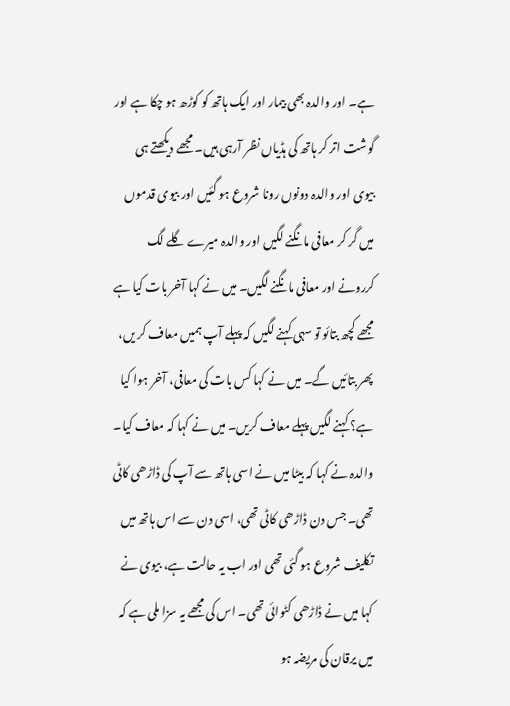ہے۔ اور والدہ بھی بیمار اور ایک ہاتھ کو کوڑھ ہو چکا ہے اور گوشت اتر کر ہاتھ کی ہڈیاں نظر آرہی ہیں۔ مجھے دیکھتے ہی بیوی اور والدہ دونوں رونا شروع ہو گئیں اور بیوی قدموں میں گر کر معافی مانگنے لگیں اور والدہ میرے گلے لگ کررونے اور معافی مانگنے لگیں۔ میں نے کہا آخر بات کیا ہے مجھے کچھ بتائو تو سہی کہنے لگیں کہ پہلے آپ ہمیں معاف کر یں، پھر بتائیں گے۔ میں نے کہا کس بات کی معافی، آخر ہوا کیا ہے؟ کہنے لگیں پہلے معاف کریں۔ میں نے کہا کہ معاف کیا۔ والدہ نے کہا کہ بیٹا میں نے اسی ہاتھ سے آپ کی ڈاڑھی کاٹی تھی۔ جس دن ڈاڑھی کاٹی تھی، اسی دن سے اس ہاتھ میں تکلیف شروع ہو گئی تھی اور اب یہ حالت ہے، بیوی نے کہا میں نے ڈاڑھی کٹوائی تھی۔ اس کی مجھے یہ سزا ملی ہے کہ میں یرقان کی مریضہ ہو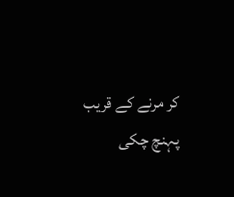کر مرنے کے قریب پہنچ چکی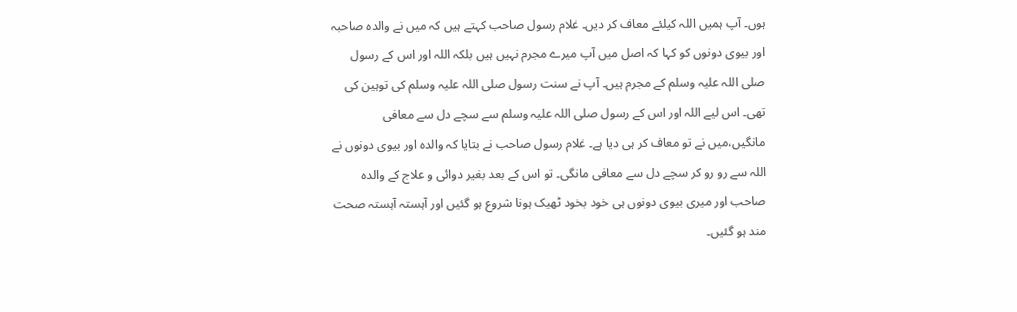ہوں۔ آپ ہمیں اللہ کیلئے معاف کر دیں۔ غلام رسول صاحب کہتے ہیں کہ میں نے والدہ صاحبہ اور بیوی دونوں کو کہا کہ اصل میں آپ میرے مجرم نہیں ہیں بلکہ اللہ اور اس کے رسول صلی اللہ علیہ وسلم کے مجرم ہیں۔ آپ نے سنت رسول صلی اللہ علیہ وسلم کی توہین کی تھی۔ اس لیے اللہ اور اس کے رسول صلی اللہ علیہ وسلم سے سچے دل سے معافی مانگیں،میں نے تو معاف کر ہی دیا ہے۔ غلام رسول صاحب نے بتایا کہ والدہ اور بیوی دونوں نے اللہ سے رو رو کر سچے دل سے معافی مانگی۔ تو اس کے بعد بغیر دوائی و علاج کے والدہ صاحب اور میری بیوی دونوں ہی خود بخود ٹھیک ہونا شروع ہو گئیں اور آہستہ آہستہ صحت مند ہو گئیں۔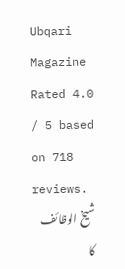Ubqari Magazine Rated 4.0 / 5 based on 718
reviews.
شیخ الوظائف کا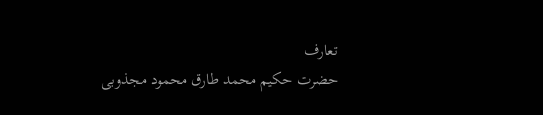تعارف
حضرت حکیم محمد طارق محمود مجذوبی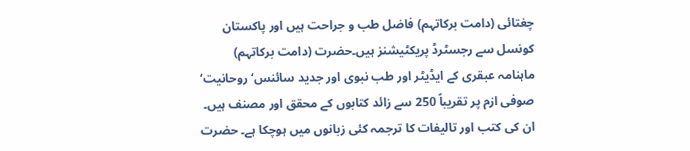چغتائی (دامت برکاتہم) فاضل طب و جراحت ہیں اور پاکستان کونسل سے رجسٹرڈ پریکٹیشنز ہیں۔حضرت (دامت برکاتہم) ماہنامہ عبقری کے ایڈیٹر اور طب نبوی اور جدید سائنس‘ روحانیت‘ صوفی ازم پر تقریباً 250 سے زائد کتابوں کے محقق اور مصنف ہیں۔ ان کی کتب اور تالیفات کا ترجمہ کئی زبانوں میں ہوچکا ہے۔ حضرت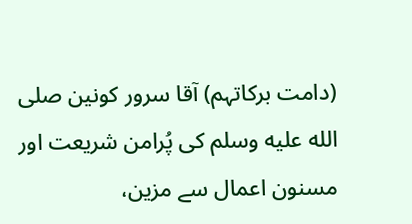(دامت برکاتہم) آقا سرور کونین صلى الله عليه وسلم کی پُرامن شریعت اور مسنون اعمال سے مزین،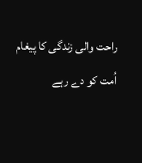راحت والی زندگی کا پیغام اُمت کو دے رہے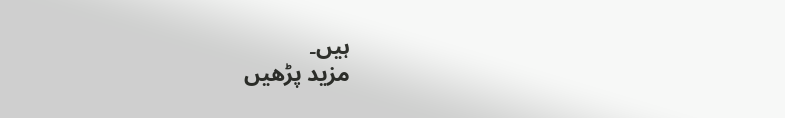ہیں۔
مزید پڑھیں